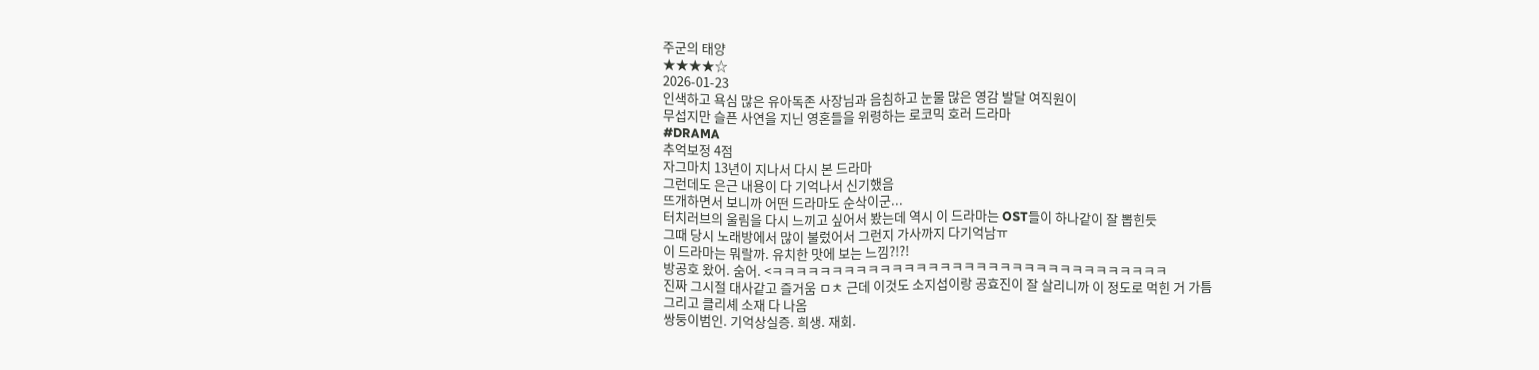주군의 태양
★★★★☆
2026-01-23
인색하고 욕심 많은 유아독존 사장님과 음침하고 눈물 많은 영감 발달 여직원이
무섭지만 슬픈 사연을 지닌 영혼들을 위령하는 로코믹 호러 드라마
#DRAMA
추억보정 4점
자그마치 13년이 지나서 다시 본 드라마
그런데도 은근 내용이 다 기억나서 신기했음
뜨개하면서 보니까 어떤 드라마도 순삭이군...
터치러브의 울림을 다시 느끼고 싶어서 봤는데 역시 이 드라마는 OST들이 하나같이 잘 뽑힌듯
그때 당시 노래방에서 많이 불렀어서 그런지 가사까지 다기억남ㅠ
이 드라마는 뭐랄까. 유치한 맛에 보는 느낌?!?!
방공호 왔어. 숨어. <ㅋㅋㅋㅋㅋㅋㅋㅋㅋㅋㅋㅋㅋㅋㅋㅋㅋㅋㅋㅋㅋㅋㅋㅋㅋㅋㅋㅋㅋㅋㅋㅋㅋ
진짜 그시절 대사같고 즐거움 ㅁㅊ 근데 이것도 소지섭이랑 공효진이 잘 살리니까 이 정도로 먹힌 거 가틈
그리고 클리셰 소재 다 나옴
쌍둥이범인. 기억상실증. 희생. 재회.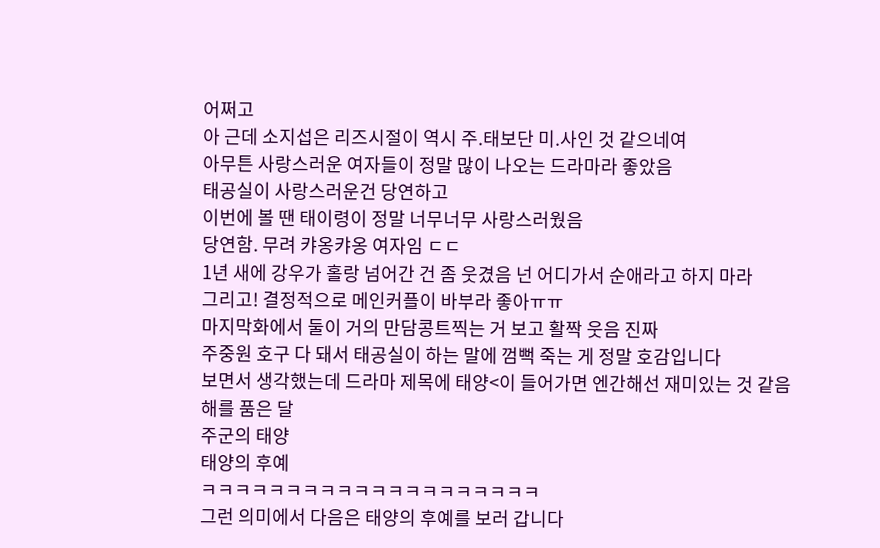어쩌고
아 근데 소지섭은 리즈시절이 역시 주.태보단 미.사인 것 같으네여
아무튼 사랑스러운 여자들이 정말 많이 나오는 드라마라 좋았음
태공실이 사랑스러운건 당연하고
이번에 볼 땐 태이령이 정말 너무너무 사랑스러웠음
당연함. 무려 캬옹캬옹 여자임 ㄷㄷ
1년 새에 강우가 홀랑 넘어간 건 좀 웃겼음 넌 어디가서 순애라고 하지 마라
그리고! 결정적으로 메인커플이 바부라 좋아ㅠㅠ
마지막화에서 둘이 거의 만담콩트찍는 거 보고 활짝 웃음 진짜
주중원 호구 다 돼서 태공실이 하는 말에 껌뻑 죽는 게 정말 호감입니다
보면서 생각했는데 드라마 제목에 태양<이 들어가면 엔간해선 재미있는 것 같음
해를 품은 달
주군의 태양
태양의 후예
ㅋㅋㅋㅋㅋㅋㅋㅋㅋㅋㅋㅋㅋㅋㅋㅋㅋㅋㅋㅋ
그런 의미에서 다음은 태양의 후예를 보러 갑니다